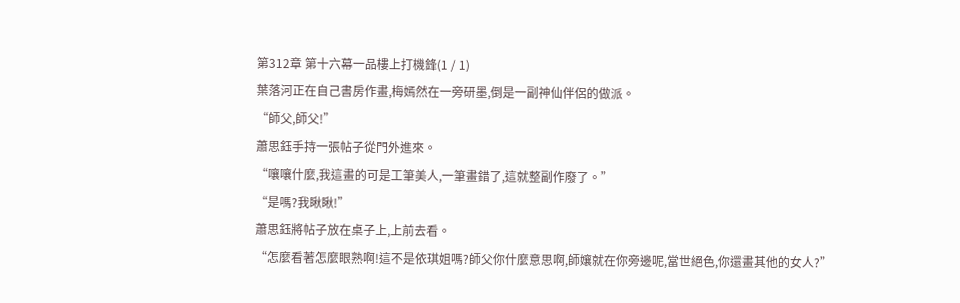第312章 第十六幕一品樓上打機鋒(1 / 1)
葉落河正在自己書房作畫,梅嫣然在一旁研墨,倒是一副神仙伴侶的做派。
“師父,師父!”
蕭思鈺手持一張帖子從門外進來。
“嚷嚷什麼,我這畫的可是工筆美人,一筆畫錯了,這就整副作廢了。”
“是嗎?我瞅瞅!”
蕭思鈺將帖子放在桌子上,上前去看。
“怎麼看著怎麼眼熟啊!這不是依琪姐嗎?師父你什麼意思啊,師孃就在你旁邊呢,當世絕色,你還畫其他的女人?”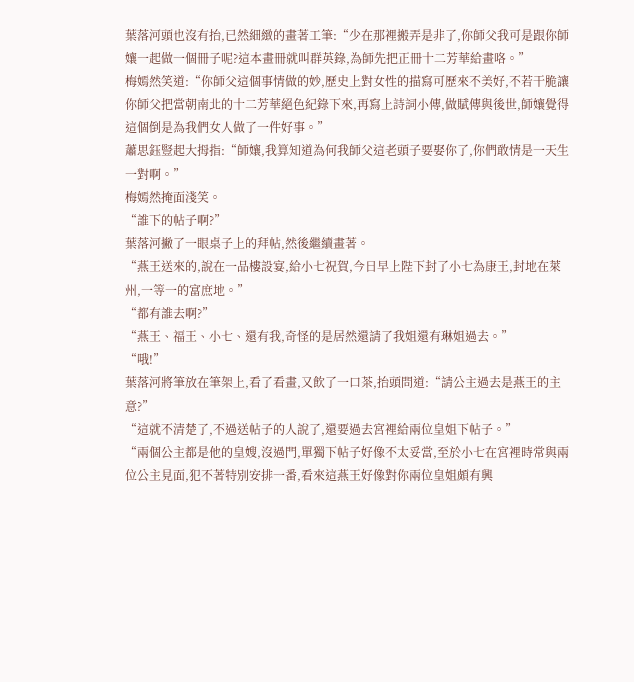葉落河頭也沒有抬,已然細緻的畫著工筆:“少在那裡搬弄是非了,你師父我可是跟你師孃一起做一個冊子呢?這本畫冊就叫群英錄,為師先把正冊十二芳華給畫咯。”
梅嫣然笑道:“你師父這個事情做的妙,歷史上對女性的描寫可歷來不美好,不若干脆讓你師父把當朝南北的十二芳華絕色紀錄下來,再寫上詩詞小傳,做賦傳與後世,師孃覺得這個倒是為我們女人做了一件好事。”
蕭思鈺豎起大拇指:“師孃,我算知道為何我師父這老頭子要娶你了,你們敢情是一天生一對啊。”
梅嫣然掩面淺笑。
“誰下的帖子啊?”
葉落河撇了一眼桌子上的拜帖,然後繼續畫著。
“燕王送來的,說在一品樓設宴,給小七祝賀,今日早上陛下封了小七為康王,封地在萊州,一等一的富庶地。”
“都有誰去啊?”
“燕王、福王、小七、還有我,奇怪的是居然還請了我姐還有琳姐過去。”
“哦!”
葉落河將筆放在筆架上,看了看畫,又飲了一口茶,抬頭問道:“請公主過去是燕王的主意?”
“這就不清楚了,不過送帖子的人說了,還要過去宮裡給兩位皇姐下帖子。”
“兩個公主都是他的皇嫂,沒過門,單獨下帖子好像不太妥當,至於小七在宮裡時常與兩位公主見面,犯不著特別安排一番,看來這燕王好像對你兩位皇姐頗有興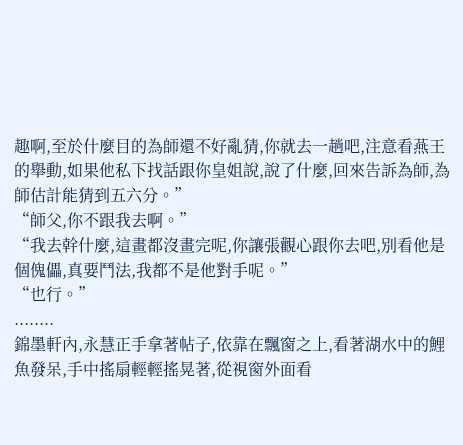趣啊,至於什麼目的為師還不好亂猜,你就去一趟吧,注意看燕王的舉動,如果他私下找話跟你皇姐說,說了什麼,回來告訴為師,為師估計能猜到五六分。”
“師父,你不跟我去啊。”
“我去幹什麼,這畫都沒畫完呢,你讓張觀心跟你去吧,別看他是個傀儡,真要鬥法,我都不是他對手呢。”
“也行。”
........
錦墨軒內,永慧正手拿著帖子,依靠在飄窗之上,看著湖水中的鯉魚發呆,手中搖扇輕輕搖晃著,從視窗外面看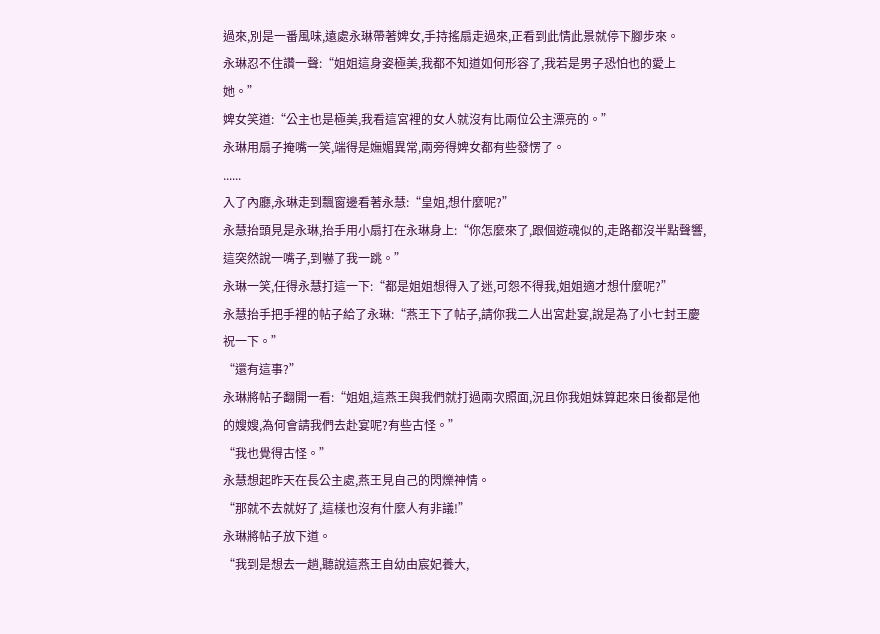過來,別是一番風味,遠處永琳帶著婢女,手持搖扇走過來,正看到此情此景就停下腳步來。
永琳忍不住讚一聲:“姐姐這身姿極美,我都不知道如何形容了,我若是男子恐怕也的愛上她。”
婢女笑道:“公主也是極美,我看這宮裡的女人就沒有比兩位公主漂亮的。”
永琳用扇子掩嘴一笑,端得是嫵媚異常,兩旁得婢女都有些發愣了。
......
入了內廳,永琳走到飄窗邊看著永慧:“皇姐,想什麼呢?”
永慧抬頭見是永琳,抬手用小扇打在永琳身上:“你怎麼來了,跟個遊魂似的,走路都沒半點聲響,這突然說一嘴子,到嚇了我一跳。”
永琳一笑,任得永慧打這一下:“都是姐姐想得入了迷,可怨不得我,姐姐適才想什麼呢?”
永慧抬手把手裡的帖子給了永琳:“燕王下了帖子,請你我二人出宮赴宴,說是為了小七封王慶祝一下。”
“還有這事?”
永琳將帖子翻開一看:“姐姐,這燕王與我們就打過兩次照面,況且你我姐妹算起來日後都是他的嫂嫂,為何會請我們去赴宴呢?有些古怪。”
“我也覺得古怪。”
永慧想起昨天在長公主處,燕王見自己的閃爍神情。
“那就不去就好了,這樣也沒有什麼人有非議!”
永琳將帖子放下道。
“我到是想去一趟,聽說這燕王自幼由宸妃養大,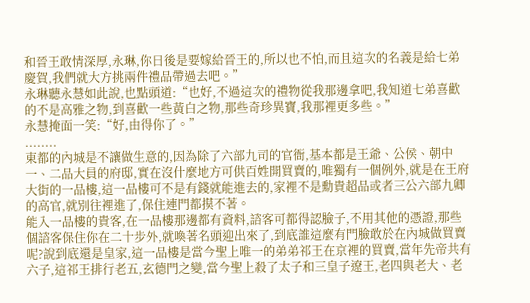和晉王敢情深厚,永琳,你日後是要嫁給晉王的,所以也不怕,而且這次的名義是給七弟慶賀,我們就大方挑兩件禮品帶過去吧。”
永琳聽永慧如此說,也點頭道:“也好,不過這次的禮物從我那邊拿吧,我知道七弟喜歡的不是高雅之物,到喜歡一些黃白之物,那些奇珍異寶,我那裡更多些。”
永慧掩面一笑:“好,由得你了。”
........
東都的內城是不讓做生意的,因為除了六部九司的官衙,基本都是王爺、公侯、朝中一、二品大員的府邸,實在沒什麼地方可供百姓開買賣的,唯獨有一個例外,就是在王府大街的一品樓,這一品樓可不是有錢就能進去的,家裡不是勳貴超品或者三公六部九卿的高官,就別往裡進了,保住連門都摸不著。
能入一品樓的貴客,在一品樓那邊都有資料,諮客可都得認臉子,不用其他的憑證,那些個諮客保住你在二十步外,就喚著名頭迎出來了,到底誰這麼有門臉敢於在內城做買賣呢?說到底還是皇家,這一品樓是當今聖上唯一的弟弟祁王在京裡的買賣,當年先帝共有六子,這祁王排行老五,玄德門之變,當今聖上殺了太子和三皇子遼王,老四與老大、老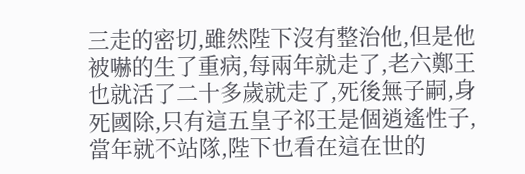三走的密切,雖然陛下沒有整治他,但是他被嚇的生了重病,每兩年就走了,老六鄭王也就活了二十多歲就走了,死後無子嗣,身死國除,只有這五皇子祁王是個逍遙性子,當年就不站隊,陛下也看在這在世的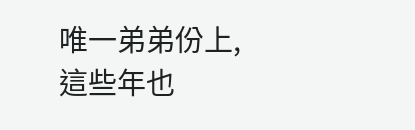唯一弟弟份上,這些年也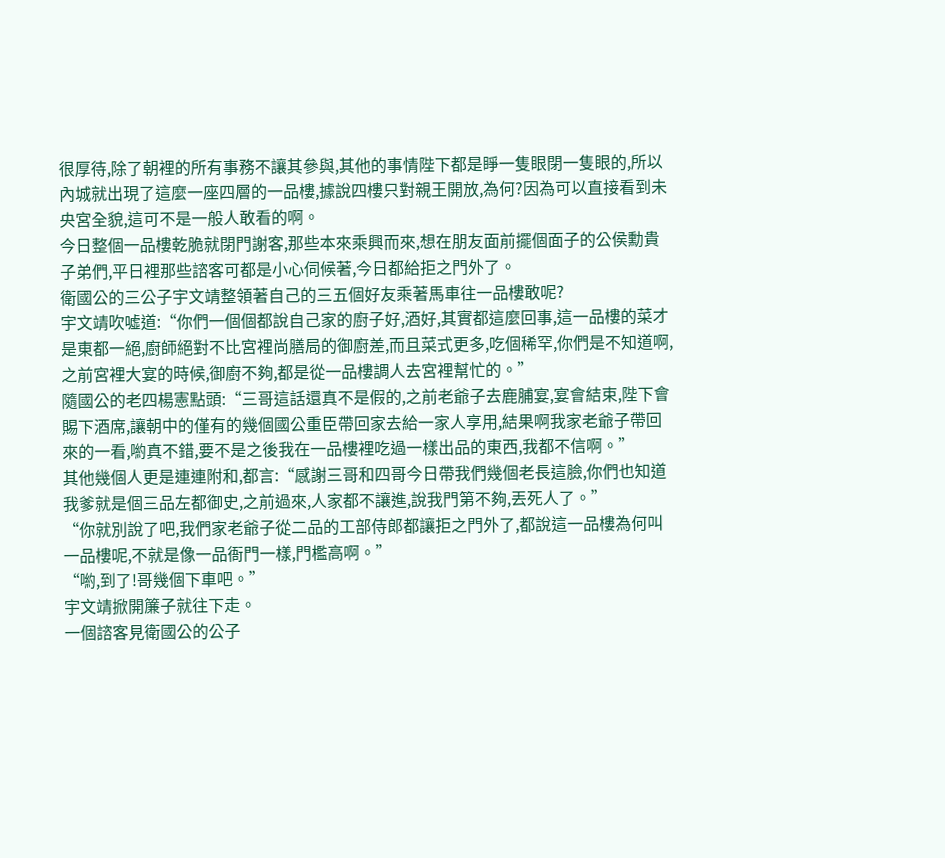很厚待,除了朝裡的所有事務不讓其參與,其他的事情陛下都是睜一隻眼閉一隻眼的,所以內城就出現了這麼一座四層的一品樓,據說四樓只對親王開放,為何?因為可以直接看到未央宮全貌,這可不是一般人敢看的啊。
今日整個一品樓乾脆就閉門謝客,那些本來乘興而來,想在朋友面前擺個面子的公侯勳貴子弟們,平日裡那些諮客可都是小心伺候著,今日都給拒之門外了。
衛國公的三公子宇文靖整領著自己的三五個好友乘著馬車往一品樓敢呢?
宇文靖吹噓道:“你們一個個都說自己家的廚子好,酒好,其實都這麼回事,這一品樓的菜才是東都一絕,廚師絕對不比宮裡尚膳局的御廚差,而且菜式更多,吃個稀罕,你們是不知道啊,之前宮裡大宴的時候,御廚不夠,都是從一品樓調人去宮裡幫忙的。”
隨國公的老四楊憲點頭:“三哥這話還真不是假的,之前老爺子去鹿脯宴,宴會結束,陛下會賜下酒席,讓朝中的僅有的幾個國公重臣帶回家去給一家人享用,結果啊我家老爺子帶回來的一看,喲真不錯,要不是之後我在一品樓裡吃過一樣出品的東西,我都不信啊。”
其他幾個人更是連連附和,都言:“感謝三哥和四哥今日帶我們幾個老長這臉,你們也知道我爹就是個三品左都御史,之前過來,人家都不讓進,說我門第不夠,丟死人了。”
“你就別說了吧,我們家老爺子從二品的工部侍郎都讓拒之門外了,都說這一品樓為何叫一品樓呢,不就是像一品衙門一樣,門檻高啊。”
“喲,到了!哥幾個下車吧。”
宇文靖掀開簾子就往下走。
一個諮客見衛國公的公子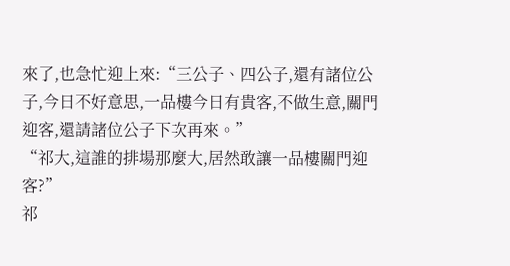來了,也急忙迎上來:“三公子、四公子,還有諸位公子,今日不好意思,一品樓今日有貴客,不做生意,關門迎客,還請諸位公子下次再來。”
“祁大,這誰的排場那麼大,居然敢讓一品樓關門迎客?”
祁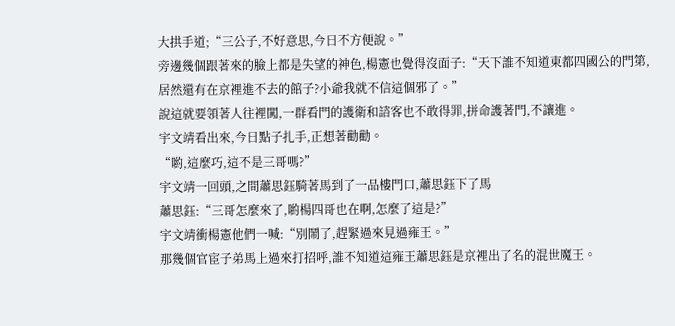大拱手道;“三公子,不好意思,今日不方便說。”
旁邊幾個跟著來的臉上都是失望的神色,楊憲也覺得沒面子:“天下誰不知道東都四國公的門第,居然還有在京裡進不去的館子?小爺我就不信這個邪了。”
說這就要領著人往裡闖,一群看門的護衛和諮客也不敢得罪,拼命護著門,不讓進。
宇文靖看出來,今日點子扎手,正想著勸勸。
“喲,這麼巧,這不是三哥嗎?”
宇文靖一回頭,之間蕭思鈺騎著馬到了一品樓門口,蕭思鈺下了馬
蕭思鈺:“三哥怎麼來了,喲楊四哥也在啊,怎麼了這是?”
宇文靖衝楊憲他們一喊:“別鬧了,趕緊過來見過雍王。”
那幾個官宦子弟馬上過來打招呼,誰不知道這雍王蕭思鈺是京裡出了名的混世魔王。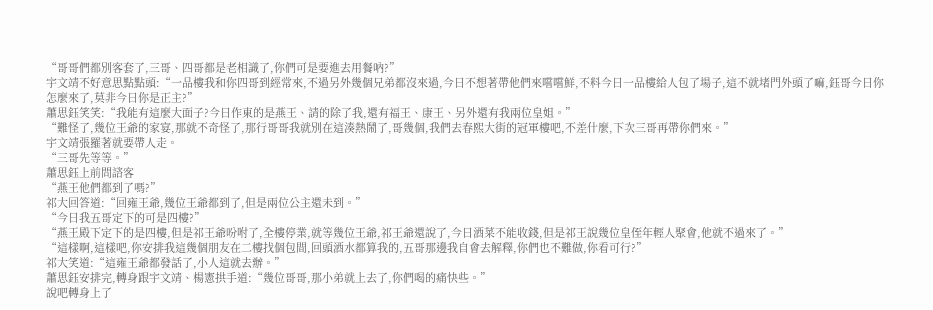“哥哥們都別客套了,三哥、四哥都是老相識了,你們可是要進去用餐吶?”
宇文靖不好意思點點頭:“一品樓我和你四哥到經常來,不過另外幾個兄弟都沒來過,今日不想著帶他們來嚐嚐鮮,不料今日一品樓給人包了場子,這不就堵門外頭了嘛,鈺哥今日你怎麼來了,莫非今日你是正主?”
蕭思鈺笑笑:“我能有這麼大面子?今日作東的是燕王、請的除了我,還有福王、康王、另外還有我兩位皇姐。”
“難怪了,幾位王爺的家宴,那就不奇怪了,那行哥哥我就別在這湊熱鬧了,哥幾個,我們去春熙大街的冠軍樓吧,不差什麼,下次三哥再帶你們來。”
宇文靖張羅著就要帶人走。
“三哥先等等。”
蕭思鈺上前問諮客
“燕王他們都到了嗎?”
祁大回答道:“回雍王爺,幾位王爺都到了,但是兩位公主還未到。”
“今日我五哥定下的可是四樓?”
“燕王殿下定下的是四樓,但是祁王爺吩咐了,全樓停業,就等幾位王爺,祁王爺還說了,今日酒菜不能收錢,但是祁王說幾位皇侄年輕人聚會,他就不過來了。”
“這樣啊,這樣吧,你安排我這幾個朋友在二樓找個包間,回頭酒水都算我的,五哥那邊我自會去解釋,你們也不難做,你看可行?”
祁大笑道:“這雍王爺都發話了,小人這就去辦。”
蕭思鈺安排完,轉身跟宇文靖、楊憲拱手道:“幾位哥哥,那小弟就上去了,你們喝的痛快些。”
說吧轉身上了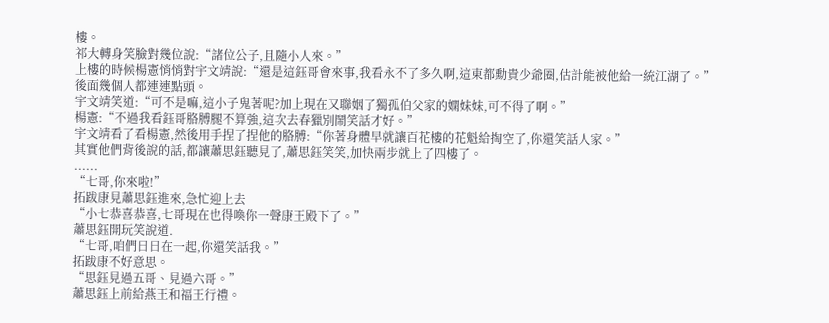樓。
祁大轉身笑臉對幾位說:“諸位公子,且隨小人來。”
上樓的時候楊憲悄悄對宇文靖說:“還是這鈺哥會來事,我看永不了多久啊,這東都勳貴少爺圈,估計能被他給一統江湖了。”
後面幾個人都連連點頭。
宇文靖笑道:“可不是嘛,這小子鬼著呢?加上現在又聯姻了獨孤伯父家的嫻妹妹,可不得了啊。”
楊憲:“不過我看鈺哥胳膊腿不算強,這次去春獵別鬧笑話才好。”
宇文靖看了看楊憲,然後用手捏了捏他的胳膊:“你著身體早就讓百花樓的花魁給掏空了,你還笑話人家。”
其實他們背後說的話,都讓蕭思鈺聽見了,蕭思鈺笑笑,加快兩步就上了四樓了。
......
“七哥,你來啦!”
拓跋康見蕭思鈺進來,急忙迎上去
“小七恭喜恭喜,七哥現在也得喚你一聲康王殿下了。”
蕭思鈺開玩笑說道.
“七哥,咱們日日在一起,你還笑話我。”
拓跋康不好意思。
“思鈺見過五哥、見過六哥。”
蕭思鈺上前給燕王和福王行禮。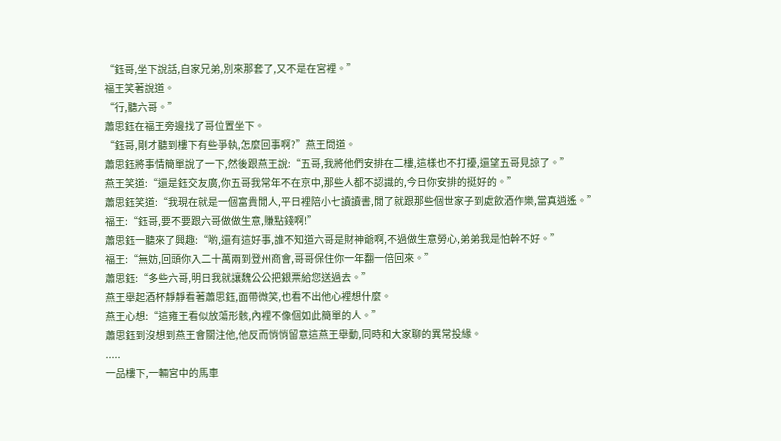“鈺哥,坐下說話,自家兄弟,別來那套了,又不是在宮裡。”
福王笑著說道。
“行,聽六哥。”
蕭思鈺在福王旁邊找了哥位置坐下。
“鈺哥,剛才聽到樓下有些爭執,怎麼回事啊?”燕王問道。
蕭思鈺將事情簡單說了一下,然後跟燕王說:“五哥,我將他們安排在二樓,這樣也不打擾,還望五哥見諒了。”
燕王笑道:“還是鈺交友廣,你五哥我常年不在京中,那些人都不認識的,今日你安排的挺好的。”
蕭思鈺笑道:“我現在就是一個富貴閒人,平日裡陪小七讀讀書,閒了就跟那些個世家子到處飲酒作樂,當真逍遙。”
福王:“鈺哥,要不要跟六哥做做生意,賺點錢啊!”
蕭思鈺一聽來了興趣:“喲,還有這好事,誰不知道六哥是財神爺啊,不過做生意勞心,弟弟我是怕幹不好。”
福王:“無妨,回頭你入二十萬兩到登州商會,哥哥保住你一年翻一倍回來。”
蕭思鈺:“多些六哥,明日我就讓魏公公把銀票給您送過去。”
燕王舉起酒杯靜靜看著蕭思鈺,面帶微笑,也看不出他心裡想什麼。
燕王心想:“這雍王看似放蕩形骸,內裡不像個如此簡單的人。”
蕭思鈺到沒想到燕王會關注他,他反而悄悄留意這燕王舉動,同時和大家聊的異常投緣。
.....
一品樓下,一輛宮中的馬車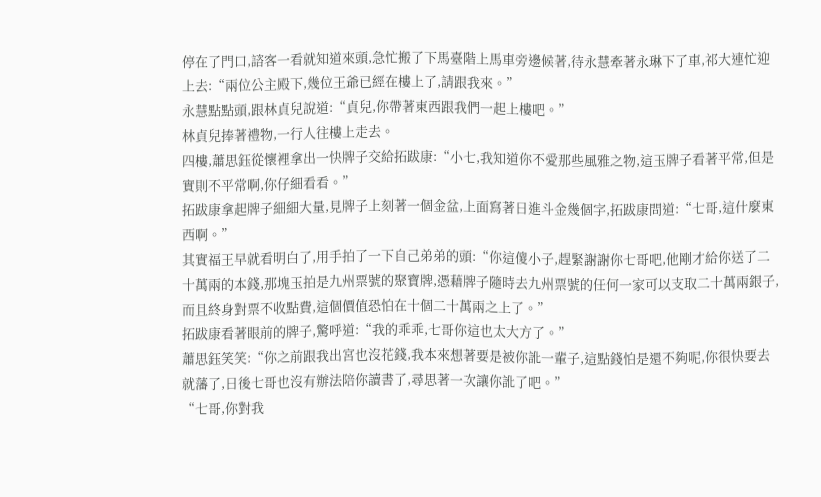停在了門口,諮客一看就知道來頭,急忙搬了下馬臺階上馬車旁邊候著,待永慧牽著永琳下了車,祁大連忙迎上去:“兩位公主殿下,幾位王爺已經在樓上了,請跟我來。”
永慧點點頭,跟林貞兒說道:“貞兒,你帶著東西跟我們一起上樓吧。”
林貞兒捧著禮物,一行人往樓上走去。
四樓,蕭思鈺從懷裡拿出一快牌子交給拓跋康:“小七,我知道你不愛那些風雅之物,這玉牌子看著平常,但是實則不平常啊,你仔細看看。”
拓跋康拿起牌子細細大量,見牌子上刻著一個金盆,上面寫著日進斗金幾個字,拓跋康問道:“七哥,這什麼東西啊。”
其實福王早就看明白了,用手拍了一下自己弟弟的頭:“你這傻小子,趕緊謝謝你七哥吧,他剛才給你送了二十萬兩的本錢,那塊玉拍是九州票號的聚寶牌,憑藉牌子隨時去九州票號的任何一家可以支取二十萬兩銀子,而且終身對票不收點費,這個價值恐怕在十個二十萬兩之上了。”
拓跋康看著眼前的牌子,驚呼道:“我的乖乖,七哥你這也太大方了。”
蕭思鈺笑笑:“你之前跟我出宮也沒花錢,我本來想著要是被你訛一輩子,這點錢怕是還不夠呢,你很快要去就藩了,日後七哥也沒有辦法陪你讀書了,尋思著一次讓你訛了吧。”
“七哥,你對我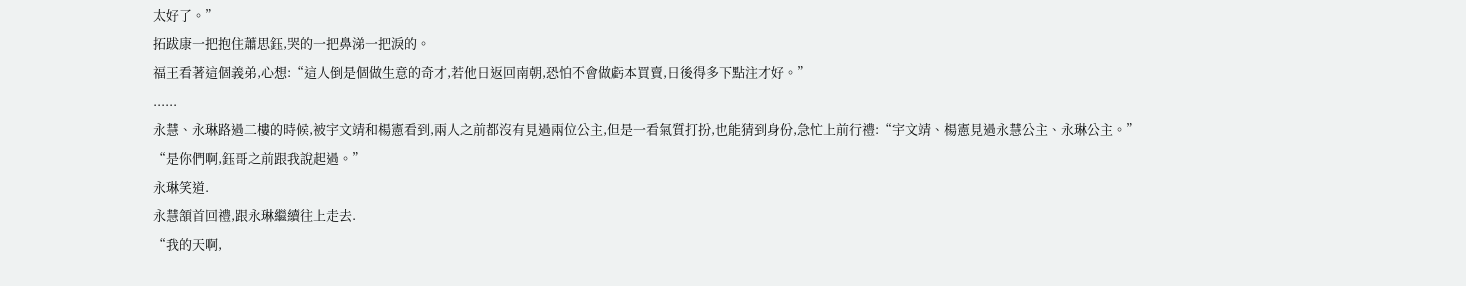太好了。”
拓跋康一把抱住蕭思鈺,哭的一把鼻涕一把淚的。
福王看著這個義弟,心想:“這人倒是個做生意的奇才,若他日返回南朝,恐怕不會做虧本買賣,日後得多下點注才好。”
......
永慧、永琳路過二樓的時候,被宇文靖和楊憲看到,兩人之前都沒有見過兩位公主,但是一看氣質打扮,也能猜到身份,急忙上前行禮:“宇文靖、楊憲見過永慧公主、永琳公主。”
“是你們啊,鈺哥之前跟我說起過。”
永琳笑道.
永慧頷首回禮,跟永琳繼續往上走去.
“我的天啊,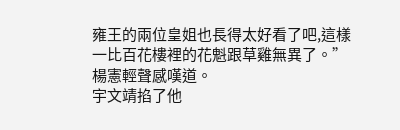雍王的兩位皇姐也長得太好看了吧,這樣一比百花樓裡的花魁跟草雞無異了。”
楊憲輕聲感嘆道。
宇文靖掐了他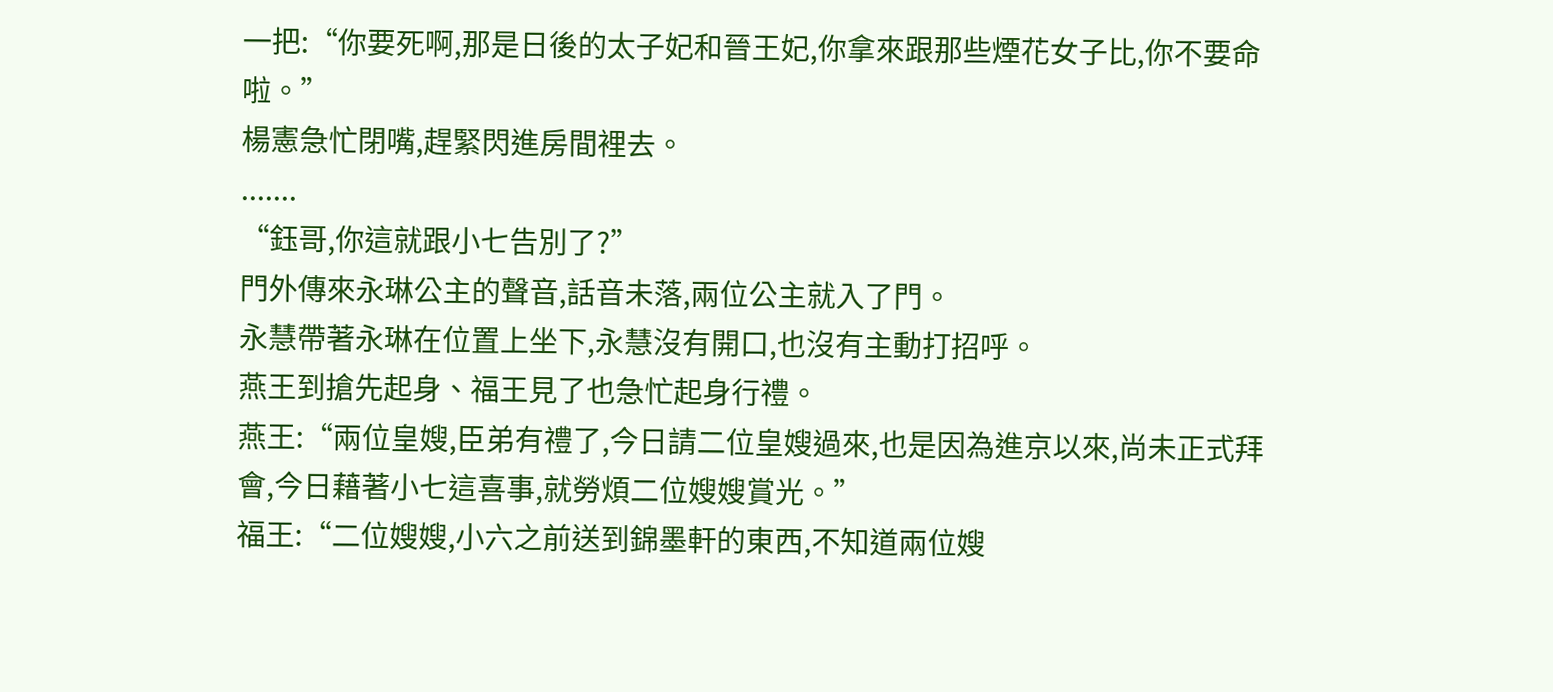一把:“你要死啊,那是日後的太子妃和晉王妃,你拿來跟那些煙花女子比,你不要命啦。”
楊憲急忙閉嘴,趕緊閃進房間裡去。
.......
“鈺哥,你這就跟小七告別了?”
門外傳來永琳公主的聲音,話音未落,兩位公主就入了門。
永慧帶著永琳在位置上坐下,永慧沒有開口,也沒有主動打招呼。
燕王到搶先起身、福王見了也急忙起身行禮。
燕王:“兩位皇嫂,臣弟有禮了,今日請二位皇嫂過來,也是因為進京以來,尚未正式拜會,今日藉著小七這喜事,就勞煩二位嫂嫂賞光。”
福王:“二位嫂嫂,小六之前送到錦墨軒的東西,不知道兩位嫂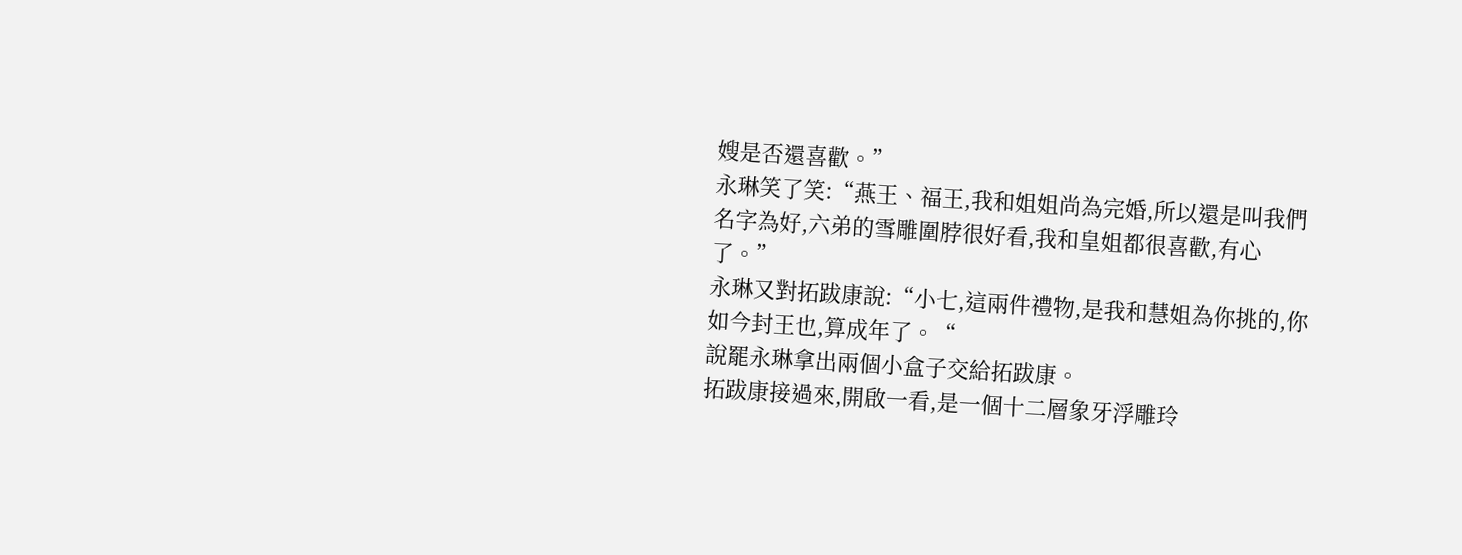嫂是否還喜歡。”
永琳笑了笑:“燕王、福王,我和姐姐尚為完婚,所以還是叫我們名字為好,六弟的雪雕圍脖很好看,我和皇姐都很喜歡,有心了。”
永琳又對拓跋康說:“小七,這兩件禮物,是我和慧姐為你挑的,你如今封王也,算成年了。“
說罷永琳拿出兩個小盒子交給拓跋康。
拓跋康接過來,開啟一看,是一個十二層象牙浮雕玲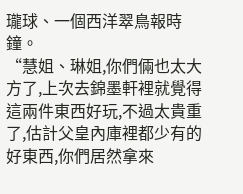瓏球、一個西洋翠鳥報時鐘。
“慧姐、琳姐,你們倆也太大方了,上次去錦墨軒裡就覺得這兩件東西好玩,不過太貴重了,估計父皇內庫裡都少有的好東西,你們居然拿來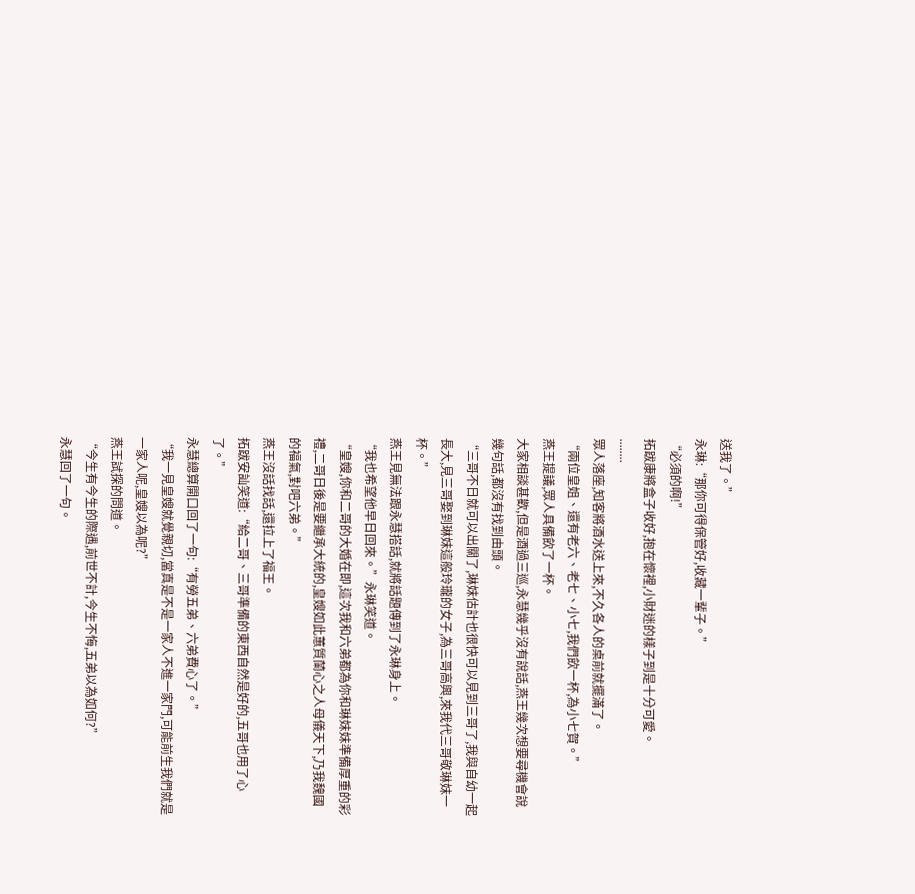送我了。”
永琳:“那你可得保管好,收藏一輩子。”
“必須的啊!”
拓跋康將盒子收好,抱在懷裡,小財迷的樣子到是十分可愛。
........
眾人落座,知客將酒水送上來,不久各人的桌前就擺滿了。
“兩位皇姐、還有老六、老七、小七,我們飲一杯,為小七賀。”
燕王提議,眾人具備飲了一杯。
大家相談甚歡,但是酒過三巡,永慧幾乎沒有說話,燕王幾次想要尋機會說幾句話,都沒有找到由頭。
“三哥不日就可以出關了,琳妹估計也很快可以見到三哥了,我與自幼一起長大,見三哥娶到琳妹這般玲瓏的女子,為三哥高興,來我代三哥敬琳妹一杯。”
燕王見無法跟永慧搭話,就將話題傳到了永琳身上。
“我也希望他早日回來。”永琳笑道。
“皇嫂,你和二哥的大婚在即,這次我和六弟都為你和琳妹妹準備厚重的彩禮,二哥日後是要繼承大統的,皇嫂如此蕙質蘭心之人母儀天下,乃我魏國的福氣,對吧六弟。”
燕王沒話找話,還拉上了福王。
拓跋安訕笑道:“給二哥、三哥準備的東西自然是好的,五哥也用了心了。”
永慧總算開口回了一句:“有勞五弟、六弟費心了。”
“我一見皇嫂就覺親切,當真是不是一家人不進一家門,可能前生我們就是一家人呢,皇嫂以為呢?”
燕王試探的問道。
“今生有今生的際遇,前世不計,今生不悔,五弟以為如何?”
永慧回了一句。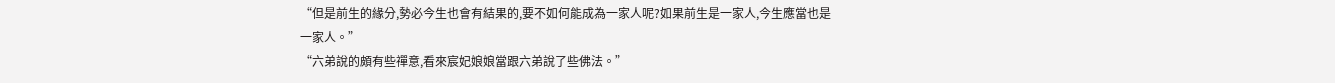“但是前生的緣分,勢必今生也會有結果的,要不如何能成為一家人呢?如果前生是一家人,今生應當也是一家人。”
“六弟說的頗有些禪意,看來宸妃娘娘當跟六弟說了些佛法。”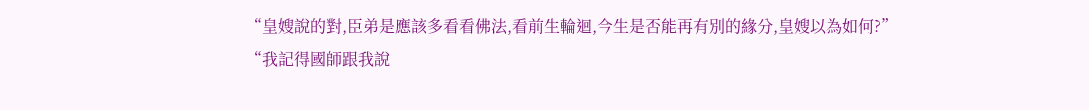“皇嫂說的對,臣弟是應該多看看佛法,看前生輪迴,今生是否能再有別的緣分,皇嫂以為如何?”
“我記得國師跟我說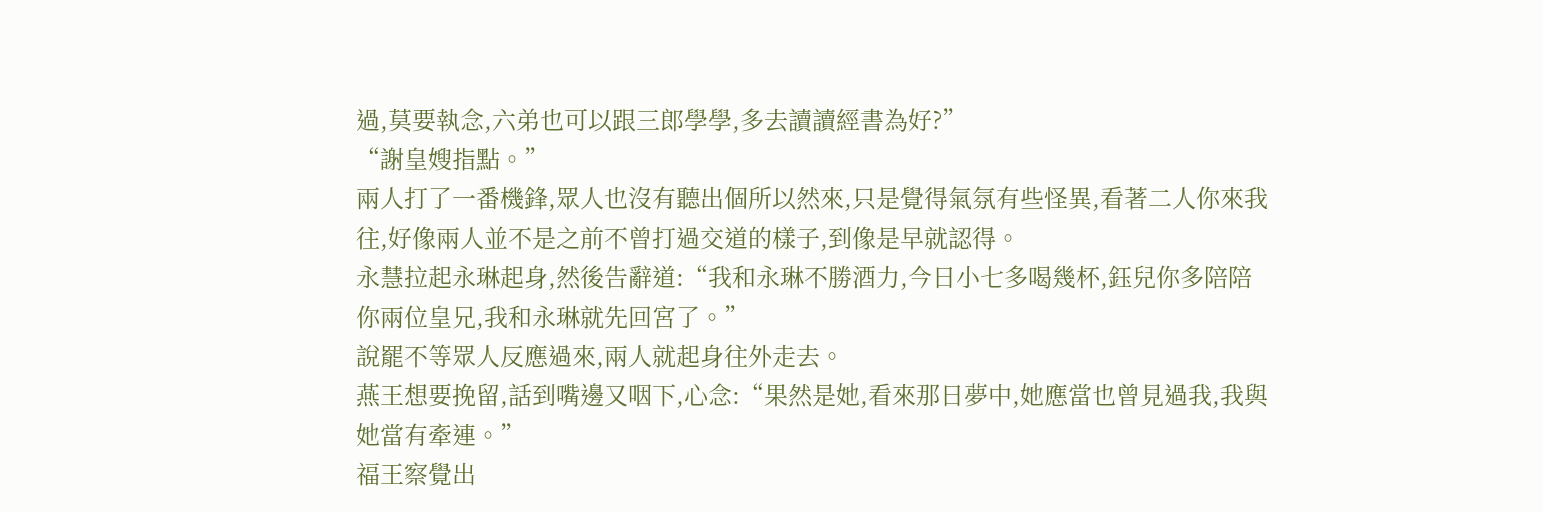過,莫要執念,六弟也可以跟三郎學學,多去讀讀經書為好?”
“謝皇嫂指點。”
兩人打了一番機鋒,眾人也沒有聽出個所以然來,只是覺得氣氛有些怪異,看著二人你來我往,好像兩人並不是之前不曾打過交道的樣子,到像是早就認得。
永慧拉起永琳起身,然後告辭道:“我和永琳不勝酒力,今日小七多喝幾杯,鈺兒你多陪陪你兩位皇兄,我和永琳就先回宮了。”
說罷不等眾人反應過來,兩人就起身往外走去。
燕王想要挽留,話到嘴邊又咽下,心念:“果然是她,看來那日夢中,她應當也曾見過我,我與她當有牽連。”
福王察覺出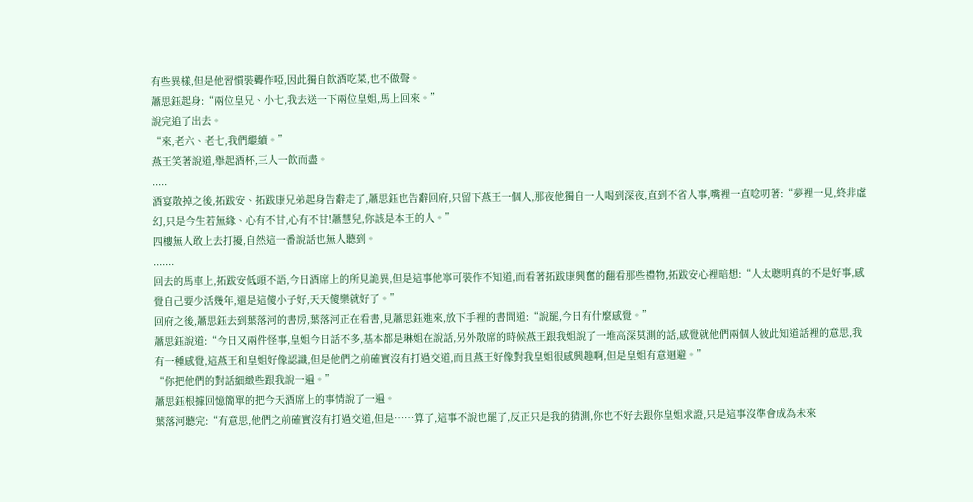有些異樣,但是他習慣裝聾作啞,因此獨自飲酒吃菜,也不做聲。
蕭思鈺起身:“兩位皇兄、小七,我去送一下兩位皇姐,馬上回來。”
說完追了出去。
“來,老六、老七,我們繼續。”
燕王笑著說道,舉起酒杯,三人一飲而盡。
.....
酒宴散掉之後,拓跋安、拓跋康兄弟起身告辭走了,蕭思鈺也告辭回府,只留下燕王一個人,那夜他獨自一人喝到深夜,直到不省人事,嘴裡一直唸叨著:“夢裡一見,終非虛幻,只是今生若無緣、心有不甘,心有不甘!蕭慧兒,你該是本王的人。”
四樓無人敢上去打擾,自然這一番說話也無人聽到。
.......
回去的馬車上,拓跋安低頭不語,今日酒席上的所見詭異,但是這事他寧可裝作不知道,而看著拓跋康興奮的翻看那些禮物,拓跋安心裡暗想:“人太聰明真的不是好事,感覺自己要少活幾年,還是這傻小子好,天天傻樂就好了。”
回府之後,蕭思鈺去到葉落河的書房,葉落河正在看書,見蕭思鈺進來,放下手裡的書問道:“說罷,今日有什麼感覺。”
蕭思鈺說道:“今日又兩件怪事,皇姐今日話不多,基本都是琳姐在說話,另外散席的時候燕王跟我姐說了一堆高深莫測的話,感覺就他們兩個人彼此知道話裡的意思,我有一種感覺,這燕王和皇姐好像認識,但是他們之前確實沒有打過交道,而且燕王好像對我皇姐很感興趣啊,但是皇姐有意迴避。”
“你把他們的對話細緻些跟我說一遍。”
蕭思鈺根據回憶簡單的把今天酒席上的事情說了一遍。
葉落河聽完:“有意思,他們之前確實沒有打過交道,但是……算了,這事不說也罷了,反正只是我的猜測,你也不好去跟你皇姐求證,只是這事沒準會成為未來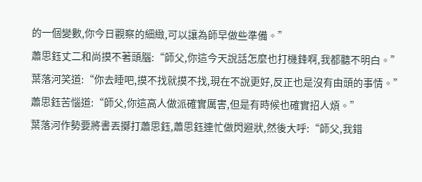的一個變數,你今日觀察的細緻,可以讓為師早做些準備。”
蕭思鈺丈二和尚摸不著頭腦:“師父,你這今天說話怎麼也打機鋒啊,我都聽不明白。”
葉落河笑道:“你去睡吧,摸不找就摸不找,現在不說更好,反正也是沒有由頭的事情。”
蕭思鈺苦惱道:“師父,你這高人做派確實厲害,但是有時候也確實招人煩。”
葉落河作勢要將書丟擲打蕭思鈺,蕭思鈺連忙做閃避狀,然後大呼:“師父,我錯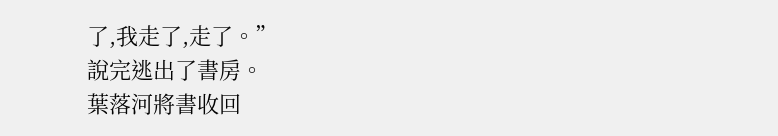了,我走了,走了。”
說完逃出了書房。
葉落河將書收回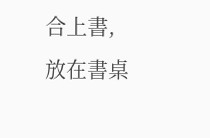合上書,放在書桌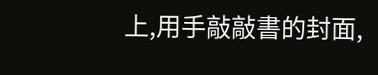上,用手敲敲書的封面,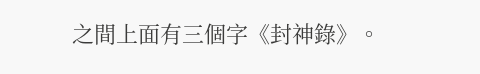之間上面有三個字《封神錄》。